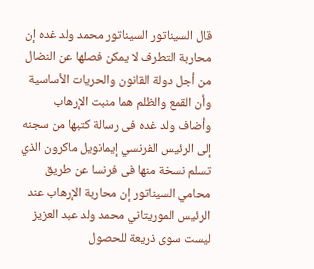قال السيناتور السيناتور محمد ولد غده إن محاربة التطرف لا يمكن فصلها عن النضال من أجل دولة القانون والحريات الأساسية وأن القمع والظلم هما منبت الإرهاب
وأضاف ولد غده فى رسالة كتبها من سجنه إلى الرئيس الفرنسي إيمانويل ماكرون الذي تسلم نسخة منها فى فرنسا عن طريق محامي السيناتور إن محاربة الإرهاب عند الرئيس الموريتاني محمد ولد عبد العزيز ليست سوى ذريعة للحصول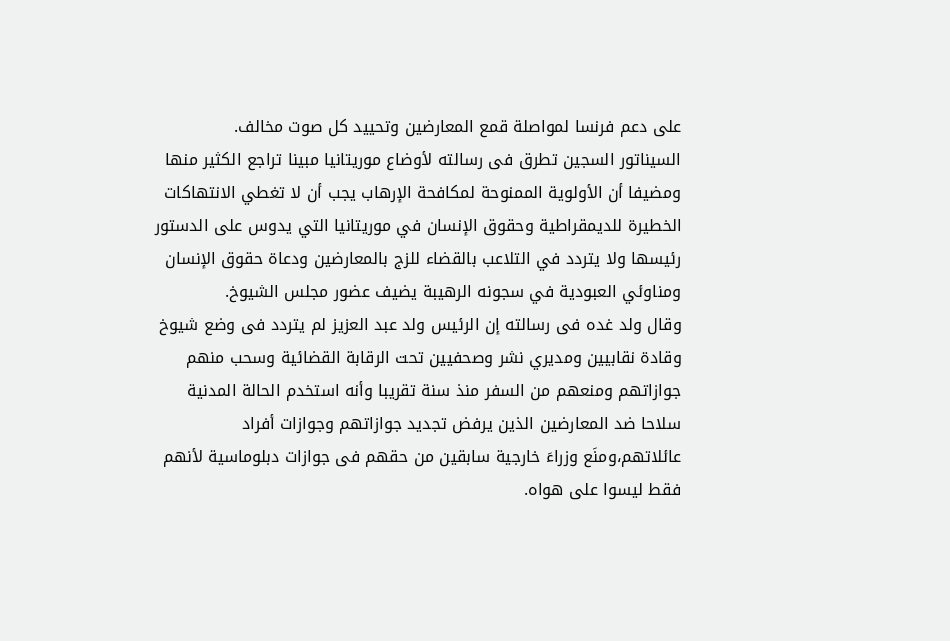على دعم فرنسا لمواصلة قمع المعارضين وتحييد كل صوت مخالف.
السيناتور السجين تطرق فى رسالته لأوضاع موريتانيا مبينا تراجع الكثير منها ومضيفا أن الأولوية الممنوحة لمكافحة الإرهاب يجب أن لا تغطي الانتهاكات الخطيرة للديمقراطية وحقوق الإنسان في موريتانيا التي يدوس على الدستور رئيسها ولا يتردد في التلاعب بالقضاء للزج بالمعارضين ودعاة حقوق الإنسان ومناوئي العبودية في سجونه الرهيبة يضيف عضور مجلس الشيوخ.
وقال ولد غده فى رسالته إن الرئيس ولد عبد العزيز لم يتردد فى وضع شيوخ وقادة نقابيين ومديري نشر وصحفيين تحت الرقابة القضائية وسحب منهم جوازاتهم ومنعهم من السفر منذ سنة تقريبا وأنه استخدم الحالة المدنية سلاحا ضد المعارضين الذين يرفض تجديد جوازاتهم وجوازات أفراد عائلاتهم،ومنَع وزراءَ خارجية سابقين من حقهم فى جوازات دبلوماسية لأنهم فقط ليسوا على هواه.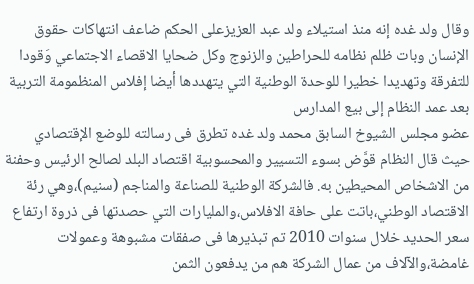وقال ولد غده إنه منذ استيلاء ولد عبد العزيزعلى الحكم ضاعف انتهاكات حقوق الإنسان وبات ظلم نظامه للحراطين والزنوج وكل ضحايا الاقصاء الاجتماعي وَقودا للتفرقة وتهديدا خطيرا للوحدة الوطنية التي يتهددها أيضا إفلاس المنظمومة التربية بعد عمد النظام إلى بيع المدارس
عضو مجلس الشيوخ السابق محمد ولد غده تطرق فى رسالته للوضع الإقتصادي حيث قال النظام قوَّض بسوء التسيير والمحسوبية اقتصاد البلد لصالح الرئيس وحفنة من الاشخاص المحيطين به. فالشركة الوطنية للصناعة والمناجم (سنيم)،وهي رئة الاقتصاد الوطني،باتت على حافة الافلاس،والمليارات التي حصدتها فى ذروة ارتفاع سعر الحديد خلال سنوات 2010 تم تبذيرها فى صفقات مشبوهة وعمولات غامضة،والآلاف من عمال الشركة هم من يدفعون الثمن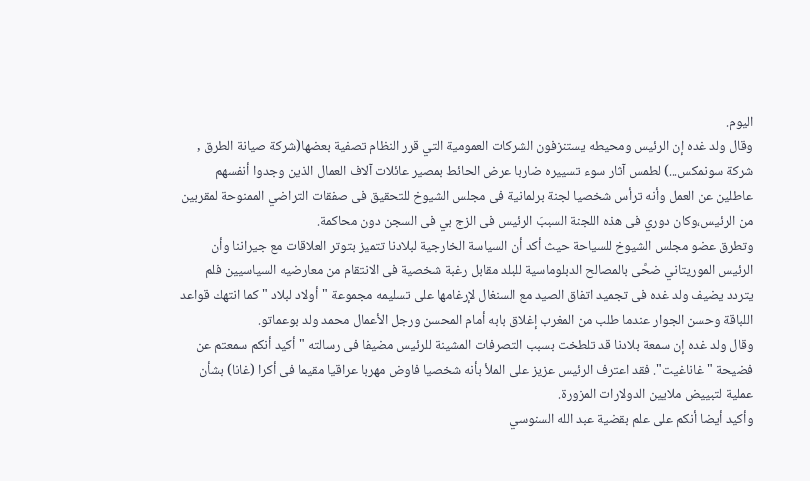اليوم.
وقال ولد غده إن الرئيس ومحيطه يستنزفون الشركات العمومية التي قرر النظام تصفية بعضها(شركة صيانة الطرق , شركة سونمكس...) لطمس آثار سوء تسييره ضاربا عرض الحائط بمصير عائلات آلاف العمال الذين وجدوا أنفسهم عاطلين عن العمل وأنه ترأس شخصيا لجنة برلمانية فى مجلس الشيوخ للتحقيق فى صفقات التراضي الممنوحة لمقربين من الرئيس،وكان دوري فى هذه اللجنة السببَ الرئيس فى الزج بي فى السجن دون محاكمة.
وتطرق عضو مجلس الشيوخ للسياحة حيث أكد أن السياسة الخارجية لبلادنا تتميز بتوتر العلاقات مع جيراننا وأن الرئيس الموريتاني ضحَّى بالمصالح الدبلوماسية للبلد مقابل رغبة شخصية فى الانتقام من معارضيه السياسيين فلم يتردد يضيف ولد غده فى تجميد اتفاق الصيد مع السنغال لإرغامها على تسليمه مجموعة "أولاد لبلاد " كما انتهك قواعد اللباقة وحسن الجوار عندما طلب من المغرب إغلاق بابه أمام المحسن ورجل الأعمال محمد ولد بوعماتو.
وقال ولد غده إن سمعة بلادنا قد تلطخت بسبب التصرفات المشينة للرئيس مضيفا فى رسالته " أكيد أنكم سمعتم عن فضيحة "غاناغيت". فقد اعترف الرئيس عزيز على الملأ بأنه شخصيا فاوض مهربا عراقيا مقيما فى أكرا (غانا) بشأن عملية لتبييض ملايين الدولارات المزورة.
وأكيد أيضا أنكم على علم بقضية عبد الله السنوسي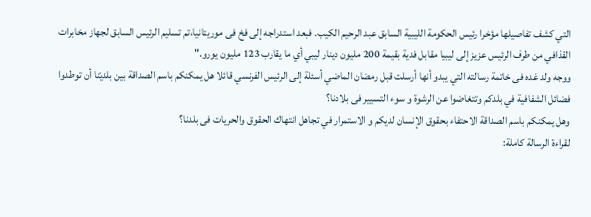التي كشف تفاصيلها مؤخرا رئيس الحكومة الليبية السابق عبد الرحيم الكيب. فبعد استدراجه إلى فخ فى موريتانيا،تم تسليم الرئيس السابق لجهاز مخابرات القذافي من طرف الرئيس عزيز إلى ليبيا مقابل فدية بقيمة 200 مليون دينار ليبي أي ما يقارب 123 مليون يورو."
ووجه ولد غده فى خاتمة رسالته التي يبدو أنها أرسلت قبل رمضان الماضي أسئلة إلى الرئيس الفرنسي قائلا هل يمكنكم باسم الصداقة بين بلديْنا أن توطدوا فضائل الشفافية في بلدكم وتتغاضوا عن الرشوة و سوء التسيير فى بلادنا؟
وهل يمكنكم باسم الصداقة الاحتفاء بحقوق الإنسان لديكم و الاستمرار في تجاهل انتهاك الحقوق والحريات فى بلدنا؟
لقراءة الرسالة كاملة: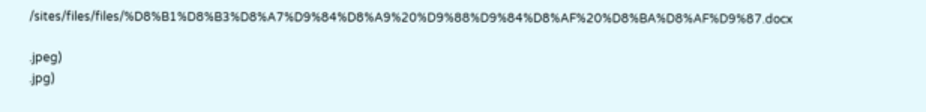/sites/files/files/%D8%B1%D8%B3%D8%A7%D9%84%D8%A9%20%D9%88%D9%84%D8%AF%20%D8%BA%D8%AF%D9%87.docx

.jpeg)
.jpg)